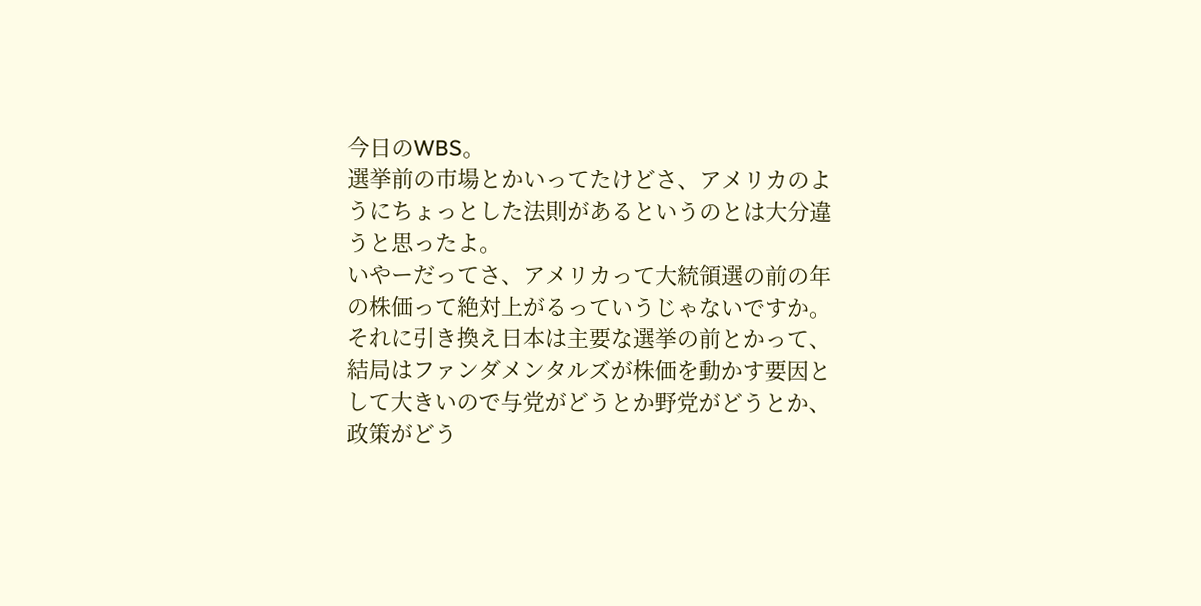今日のWBS。
選挙前の市場とかいってたけどさ、アメリカのようにちょっとした法則があるというのとは大分違うと思ったよ。
いやーだってさ、アメリカって大統領選の前の年の株価って絶対上がるっていうじゃないですか。それに引き換え日本は主要な選挙の前とかって、結局はファンダメンタルズが株価を動かす要因として大きいので与党がどうとか野党がどうとか、政策がどう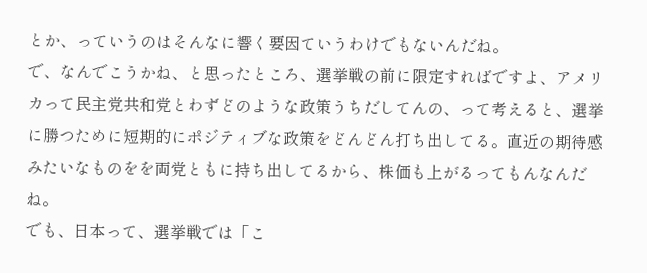とか、っていうのはそんなに響く要因ていうわけでもないんだね。
で、なんでこうかね、と思ったところ、選挙戦の前に限定すればですよ、アメリカって民主党共和党とわずどのような政策うちだしてんの、って考えると、選挙に勝つために短期的にポジティブな政策をどんどん打ち出してる。直近の期待感みたいなものをを両党ともに持ち出してるから、株価も上がるってもんなんだね。
でも、日本って、選挙戦では「こ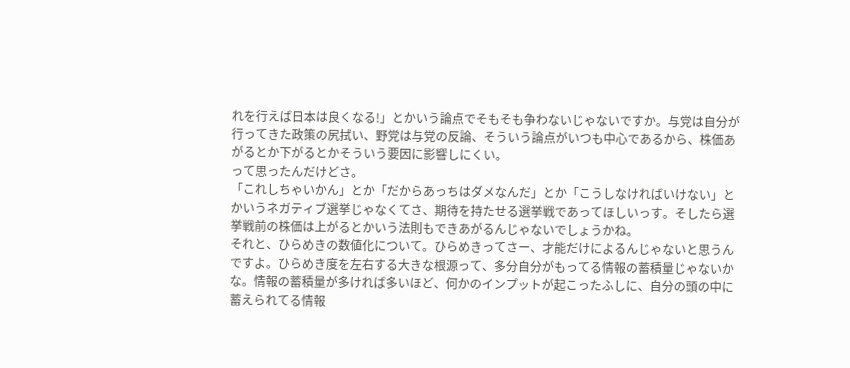れを行えば日本は良くなる!」とかいう論点でそもそも争わないじゃないですか。与党は自分が行ってきた政策の尻拭い、野党は与党の反論、そういう論点がいつも中心であるから、株価あがるとか下がるとかそういう要因に影響しにくい。
って思ったんだけどさ。
「これしちゃいかん」とか「だからあっちはダメなんだ」とか「こうしなければいけない」とかいうネガティブ選挙じゃなくてさ、期待を持たせる選挙戦であってほしいっす。そしたら選挙戦前の株価は上がるとかいう法則もできあがるんじゃないでしょうかね。
それと、ひらめきの数値化について。ひらめきってさー、才能だけによるんじゃないと思うんですよ。ひらめき度を左右する大きな根源って、多分自分がもってる情報の蓄積量じゃないかな。情報の蓄積量が多ければ多いほど、何かのインプットが起こったふしに、自分の頭の中に蓄えられてる情報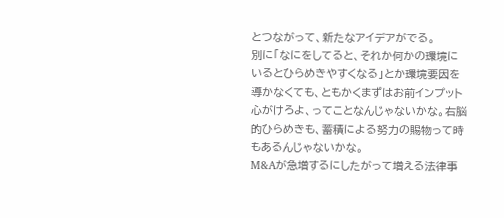とつながって、新たなアイデアがでる。
別に「なにをしてると、それか何かの環境にいるとひらめきやすくなる」とか環境要因を導かなくても、ともかくまずはお前インプット心がけろよ、ってことなんじゃないかな。右脳的ひらめきも、蓄積による努力の賜物って時もあるんじゃないかな。
M&Aが急増するにしたがって増える法律事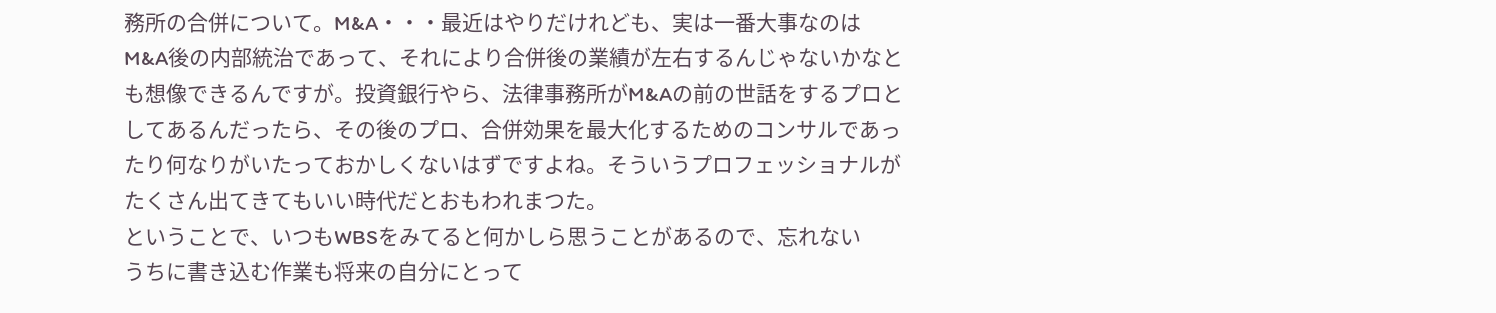務所の合併について。M&A・・・最近はやりだけれども、実は一番大事なのはM&A後の内部統治であって、それにより合併後の業績が左右するんじゃないかなとも想像できるんですが。投資銀行やら、法律事務所がM&Aの前の世話をするプロとしてあるんだったら、その後のプロ、合併効果を最大化するためのコンサルであったり何なりがいたっておかしくないはずですよね。そういうプロフェッショナルがたくさん出てきてもいい時代だとおもわれまつた。
ということで、いつもWBSをみてると何かしら思うことがあるので、忘れない
うちに書き込む作業も将来の自分にとって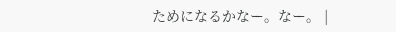ためになるかなー。なー。 |